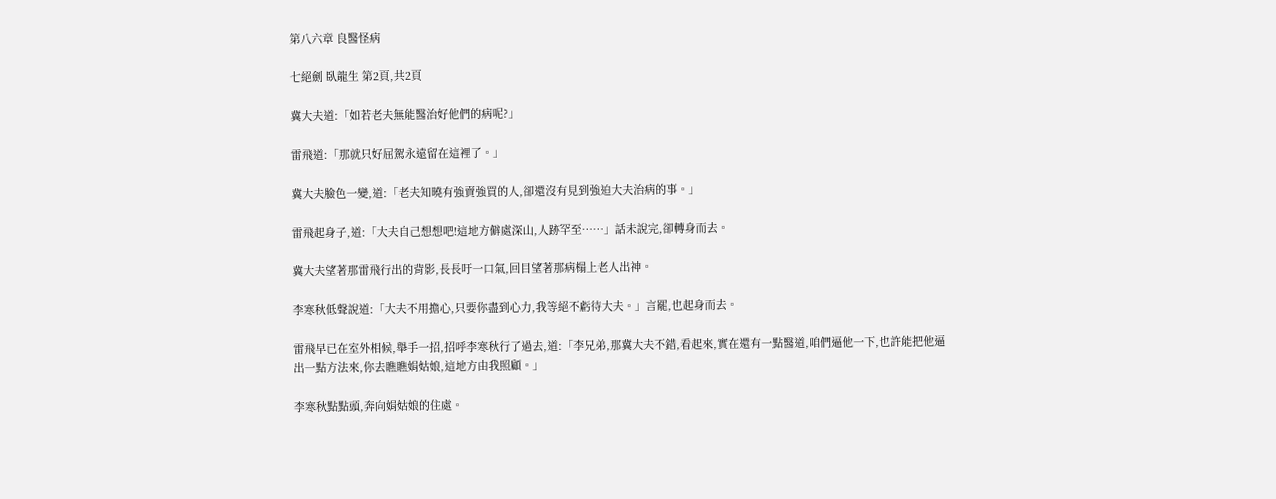第八六章 良醫怪病

七絕劍 臥龍生 第2頁,共2頁

冀大夫道:「如若老夫無能醫治好他們的病呢?」

雷飛道:「那就只好屈駕永遠留在這裡了。」

冀大夫臉色一變,道:「老夫知曉有強賣強買的人,卻還沒有見到強迫大夫治病的事。」

雷飛起身子,道:「大夫自己想想吧!這地方僻處深山,人跡罕至……」話未說完,卻轉身而去。

冀大夫望著那雷飛行出的背影,長長吁一口氣,回目望著那病榻上老人出神。

李寒秋低聲說道:「大夫不用擔心,只要你盡到心力,我等絕不虧待大夫。」言罷,也起身而去。

雷飛早已在室外相候,舉手一招,招呼李寒秋行了過去,道:「李兄弟,那冀大夫不錯,看起來,實在還有一點醫道,咱們逼他一下,也許能把他逼出一點方法來,你去瞧瞧娟姑娘,這地方由我照顧。」

李寒秋點點頭,奔向娟姑娘的住處。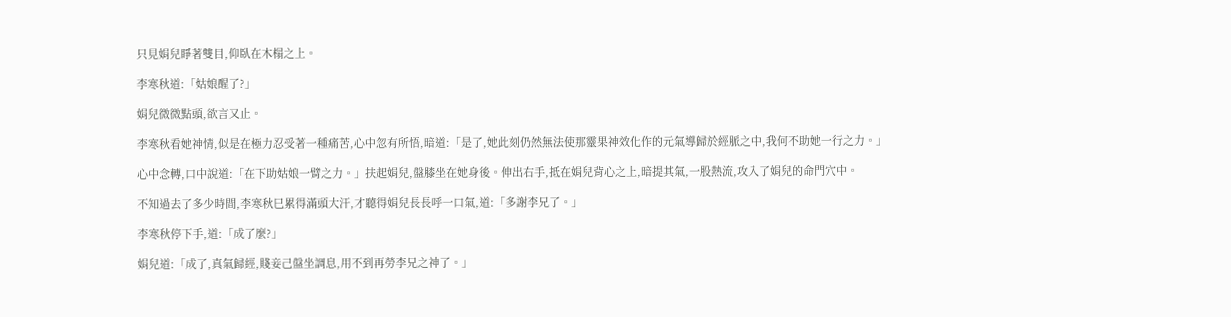只見娟兒睜著雙目,仰臥在木榻之上。

李寒秋道:「姑娘醒了?」

娟兒微微點頭,欲言又止。

李寒秋看她神情,似是在極力忍受著一種痛苦,心中忽有所悟,暗道:「是了,她此刻仍然無法使那靈果神效化作的元氣導歸於經脈之中,我何不助她一行之力。」

心中念轉,口中說道:「在下助姑娘一臂之力。」扶起娟兒,盤膝坐在她身後。伸出右手,抵在娟兒背心之上,暗提其氣,一股熱流,攻入了娟兒的命門穴中。

不知過去了多少時間,李寒秋巳累得滿頭大汗,才聽得娟兒長長呼一口氣,道:「多謝李兄了。」

李寒秋停下手,道:「成了麼?」

娟兒道:「成了,真氣歸經,賤妾己盤坐調息,用不到再勞李兄之神了。」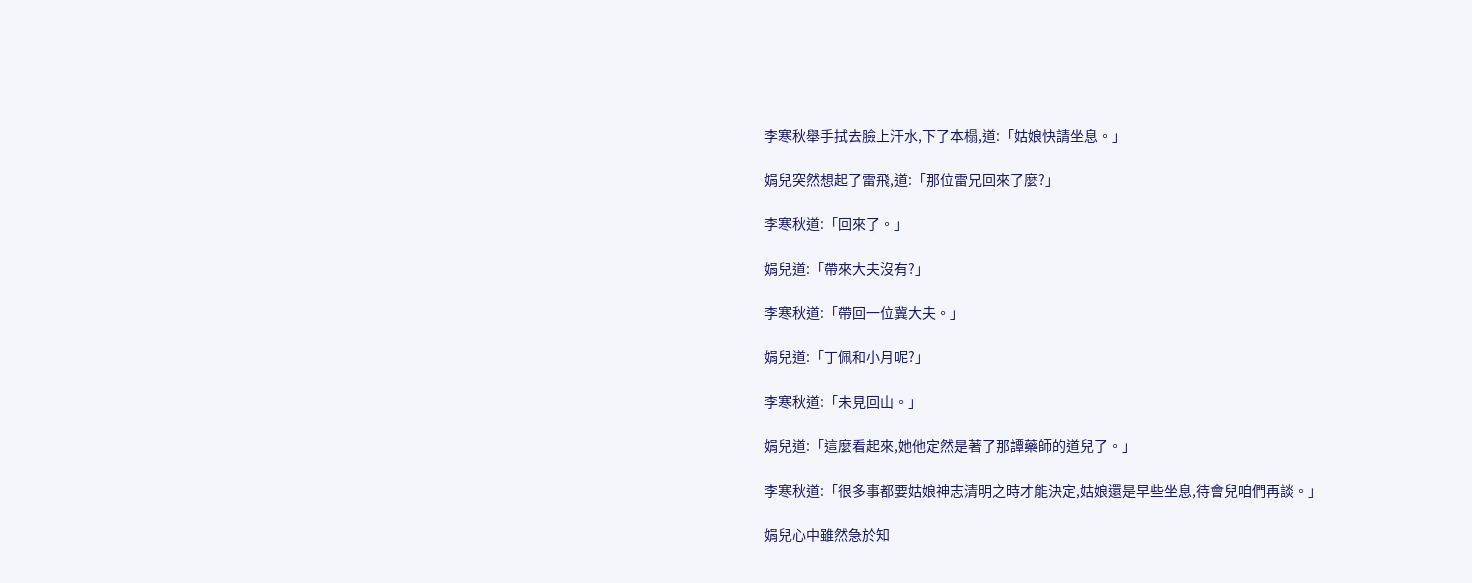李寒秋舉手拭去臉上汗水,下了本榻,道:「姑娘快請坐息。」

娟兒突然想起了雷飛,道:「那位雷兄回來了麼?」

李寒秋道:「回來了。」

娟兒道:「帶來大夫沒有?」

李寒秋道:「帶回一位冀大夫。」

娟兒道:「丁佩和小月呢?」

李寒秋道:「未見回山。」

娟兒道:「這麼看起來,她他定然是著了那譚藥師的道兒了。」

李寒秋道:「很多事都要姑娘神志清明之時才能決定,姑娘還是早些坐息,待會兒咱們再談。」

娟兒心中雖然急於知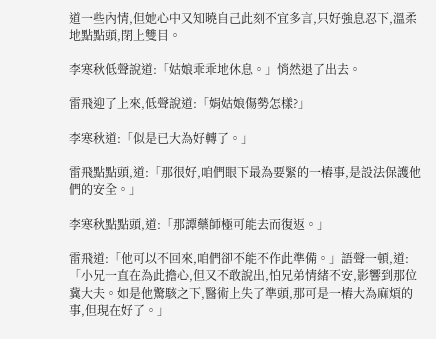道一些內情,但她心中又知曉自己此刻不宜多言,只好強息忍下,溫柔地點點頭,閉上雙目。

李寒秋低聲說道:「姑娘乖乖地休息。」悄然退了出去。

雷飛迎了上來,低聲說道:「娟姑娘傷勢怎樣?」

李寒秋道:「似是已大為好轉了。」

雷飛點點頭,道:「那很好,咱們眼下最為要緊的一樁事,是設法保護他們的安全。」

李寒秋點點頭,道:「那譚藥師極可能去而復返。」

雷飛道:「他可以不回來,咱們卻不能不作此準備。」語聲一頓,道:「小兄一直在為此擔心,但又不敢說出,怕兄弟情緒不安,影響到那位冀大夫。如是他驚駭之下,醫術上失了準頭,那可是一樁大為麻煩的事,但現在好了。」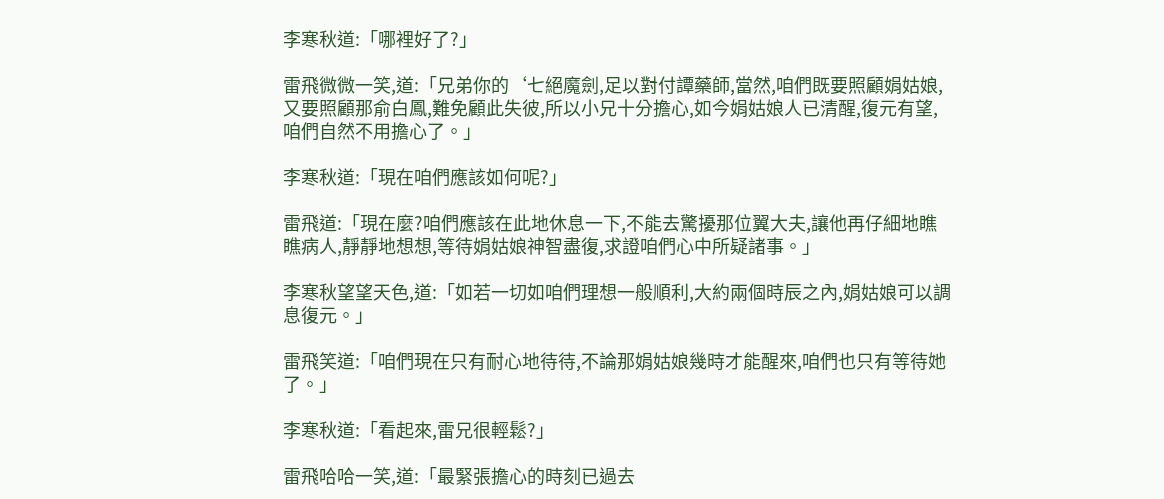李寒秋道:「哪裡好了?」

雷飛微微一笑,道:「兄弟你的‘七絕魔劍,足以對付譚藥師,當然,咱們既要照顧娟姑娘,又要照顧那俞白鳳,難免顧此失彼,所以小兄十分擔心,如今娟姑娘人已清醒,復元有望,咱們自然不用擔心了。」

李寒秋道:「現在咱們應該如何呢?」

雷飛道:「現在麼?咱們應該在此地休息一下,不能去驚擾那位翼大夫,讓他再仔細地瞧瞧病人,靜靜地想想,等待娟姑娘神智盡復,求證咱們心中所疑諸事。」

李寒秋望望天色,道:「如若一切如咱們理想一般順利,大約兩個時辰之內,娟姑娘可以調息復元。」

雷飛笑道:「咱們現在只有耐心地待待,不論那娟姑娘幾時才能醒來,咱們也只有等待她了。」

李寒秋道:「看起來,雷兄很輕鬆?」

雷飛哈哈一笑,道:「最緊張擔心的時刻已過去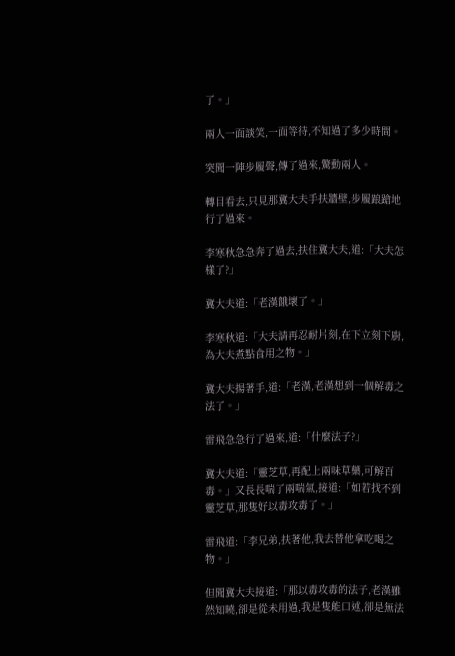了。」

兩人一面談笑,一面等待,不知過了多少時間。

突聞一陣步履聲,傳了過來,驚動兩人。

轉目看去,只見那冀大夫手扶牆壁,步履踉蹌地行了過來。

李寒秋急急奔了過去,扶住冀大夫,道:「大夫怎樣了?」

冀大夫道:「老漢餓壞了。」

李寒秋道:「大夫請再忍耐片刻,在下立刻下廚,為大夫煮點食用之物。」

冀大夫揚著手,道:「老漢,老漢想到一個解毒之法了。」

雷飛急急行了過來,道:「什麼法子?」

冀大夫道:「靈芝草,再配上兩味草藥,可解百毒。」又長長喘了兩喘氣,接道:「如若找不到靈芝草,那隻好以毒攻毒了。」

雷飛道:「李兄弟,扶著他,我去替他拿吃喝之物。」

但聞冀大夫接道:「那以毒攻毒的法子,老漢雖然知曉,卻是從未用過,我是隻能口述,卻是無法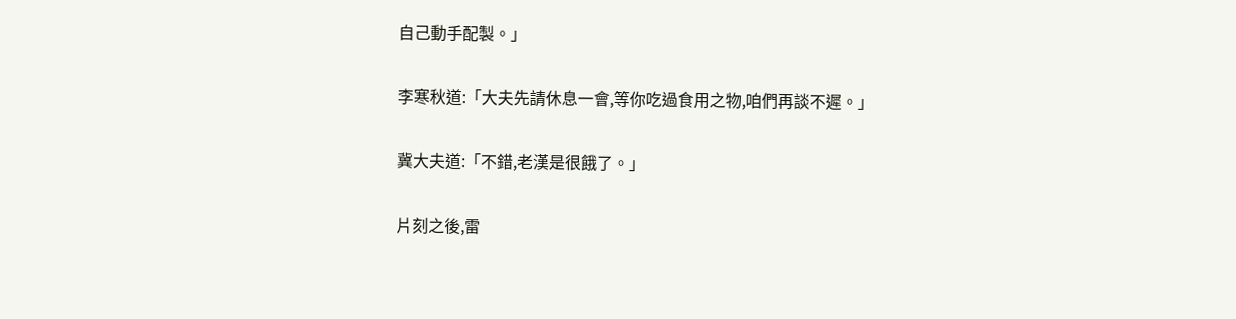自己動手配製。」

李寒秋道:「大夫先請休息一會,等你吃過食用之物,咱們再談不遲。」

冀大夫道:「不錯,老漢是很餓了。」

片刻之後,雷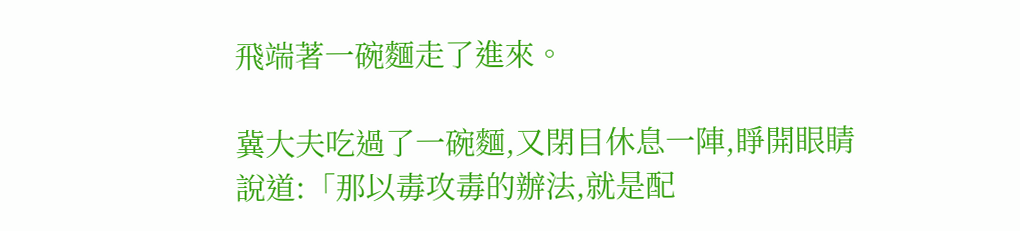飛端著一碗麵走了進來。

冀大夫吃過了一碗麵,又閉目休息一陣,睜開眼睛說道:「那以毒攻毒的辦法,就是配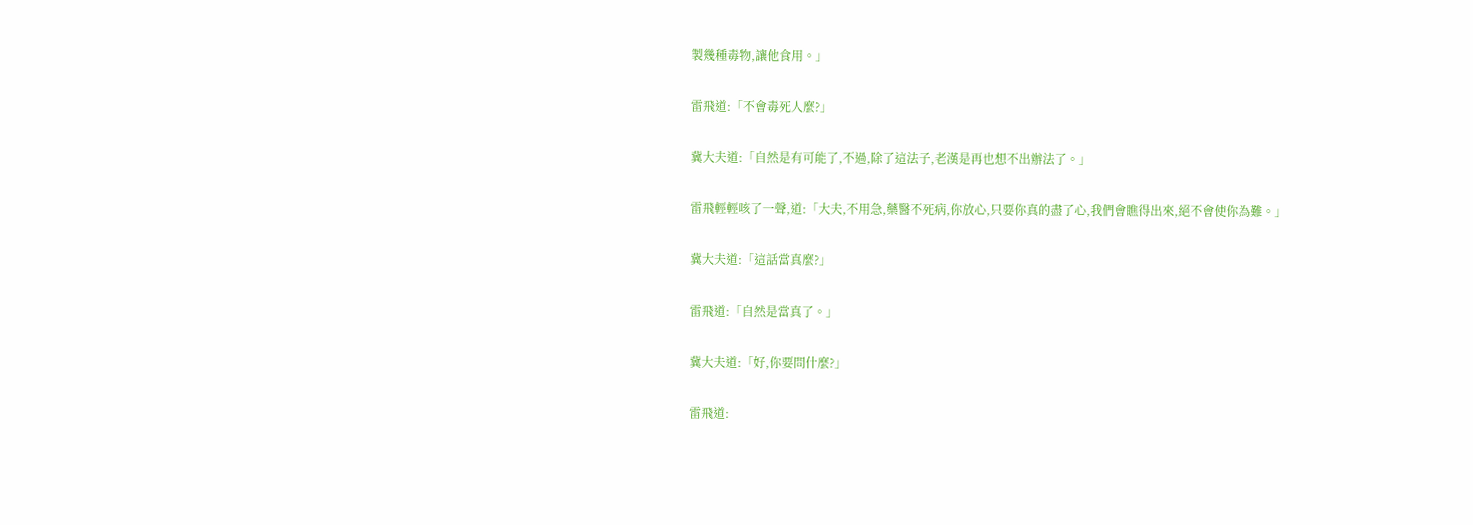製幾種毒物,讓他食用。」

雷飛道:「不會毒死人麼?」

冀大夫道:「自然是有可能了,不過,除了這法子,老漢是再也想不出辦法了。」

雷飛輕輕咳了一聲,道:「大夫,不用急,藥醫不死病,你放心,只要你真的盡了心,我們會瞧得出來,絕不會使你為難。」

冀大夫道:「這話當真麼?」

雷飛道:「自然是當真了。」

冀大夫道:「好,你要問什麼?」

雷飛道: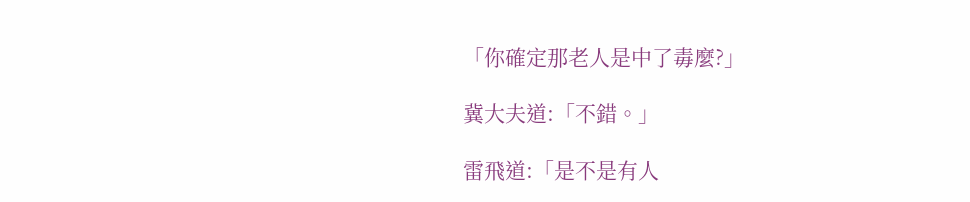「你確定那老人是中了毒麼?」

冀大夫道:「不錯。」

雷飛道:「是不是有人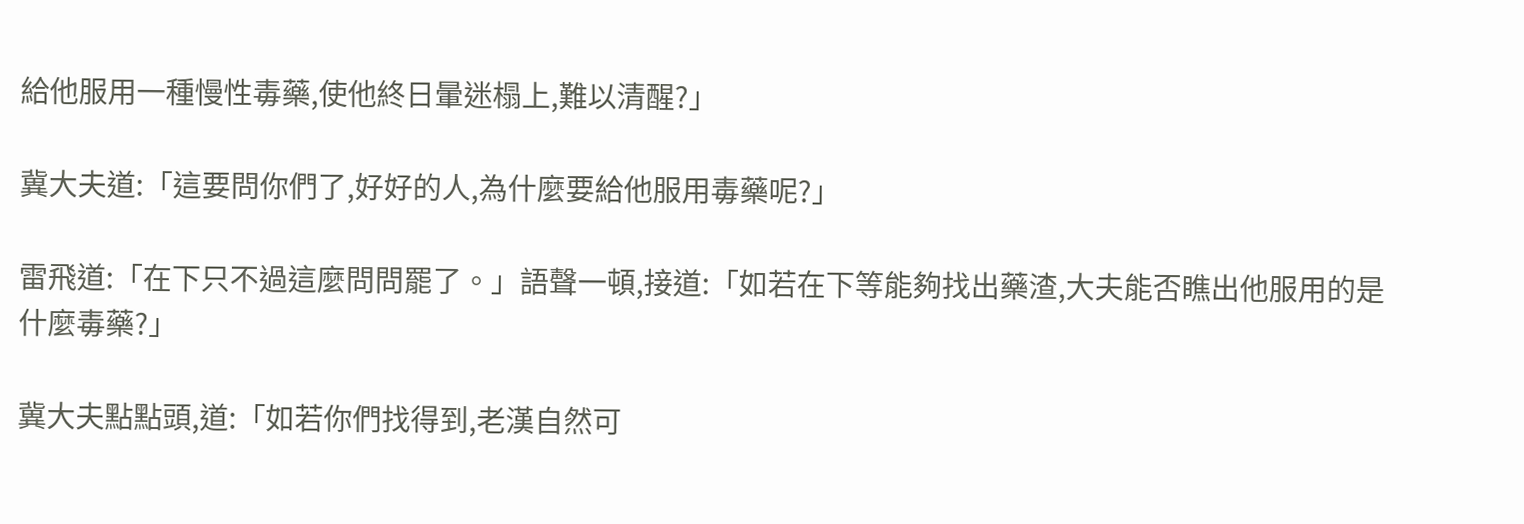給他服用一種慢性毒藥,使他終日暈迷榻上,難以清醒?」

冀大夫道:「這要問你們了,好好的人,為什麼要給他服用毒藥呢?」

雷飛道:「在下只不過這麼問問罷了。」語聲一頓,接道:「如若在下等能夠找出藥渣,大夫能否瞧出他服用的是什麼毒藥?」

冀大夫點點頭,道:「如若你們找得到,老漢自然可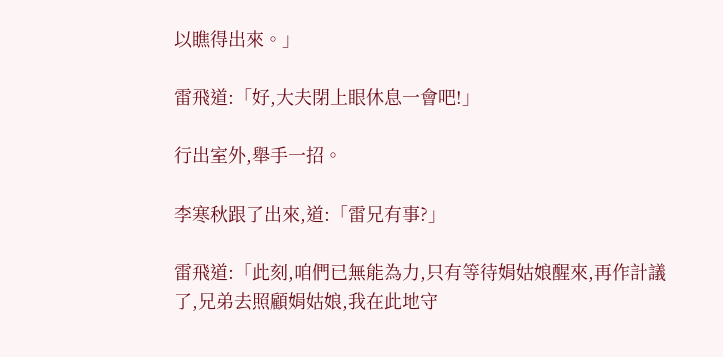以瞧得出來。」

雷飛道:「好,大夫閉上眼休息一會吧!」

行出室外,舉手一招。

李寒秋跟了出來,道:「雷兄有事?」

雷飛道:「此刻,咱們已無能為力,只有等待娟姑娘醒來,再作計議了,兄弟去照顧娟姑娘,我在此地守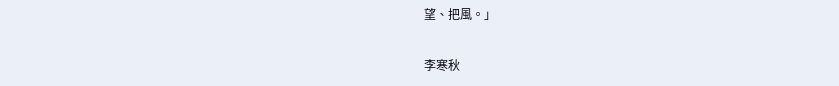望、把風。」

李寒秋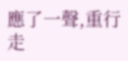應了一聲,重行走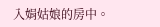入娟姑娘的房中。